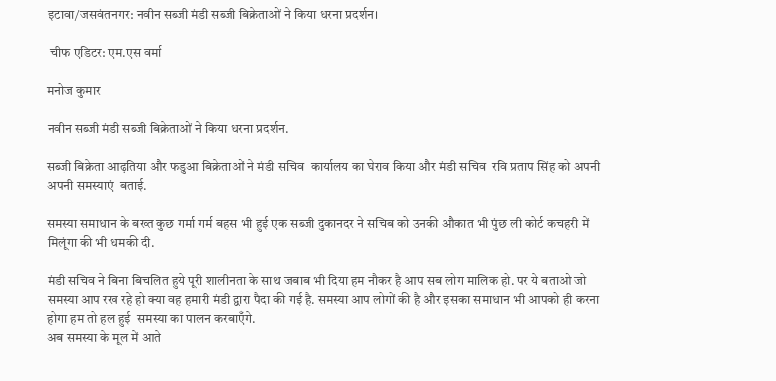इटावा/जसवंतनगर: नवीन सब्जी मंडी सब्जी बिक्रेताओं ने किया धरना प्रदर्शन।

 चीफ एडिटर: एम.एस वर्मा

मनोज कुमार

नवीन सब्जी मंडी सब्जी बिक्रेताओं ने किया धरना प्रदर्शन.

सब्जी बिक्रेता आढ़तिया और फडुआ बिक्रेताओं ने मंडी सचिव  कार्यालय का घेराव किया और मंडी सचिव  रवि प्रताप सिंह को अपनी अपनी समस्याएं  बताई.

समस्या समाधान के बख्त कुछ गर्मा गर्म बहस भी हुई एक सब्जी दुकानदर ने सचिब को उनकी औकात भी पुंछ ली कोर्ट कचहरी में मिलूंगा की भी धमकी दी.

मंडी सचिव ने बिना बिचलित हुये पूरी शालीनता के साथ जबाब भी दिया हम नौकर है आप सब लोग मालिक हो. पर ये बताओ जो समस्या आप रख रहे हो क्या वह हमारी मंडी द्वारा पैदा की गई है. समस्या आप लोगों की है और इसका समाधान भी आपको ही करना होगा हम तो हल हुई  समस्या का पालन करबाएँगे.
अब समस्या के मूल में आते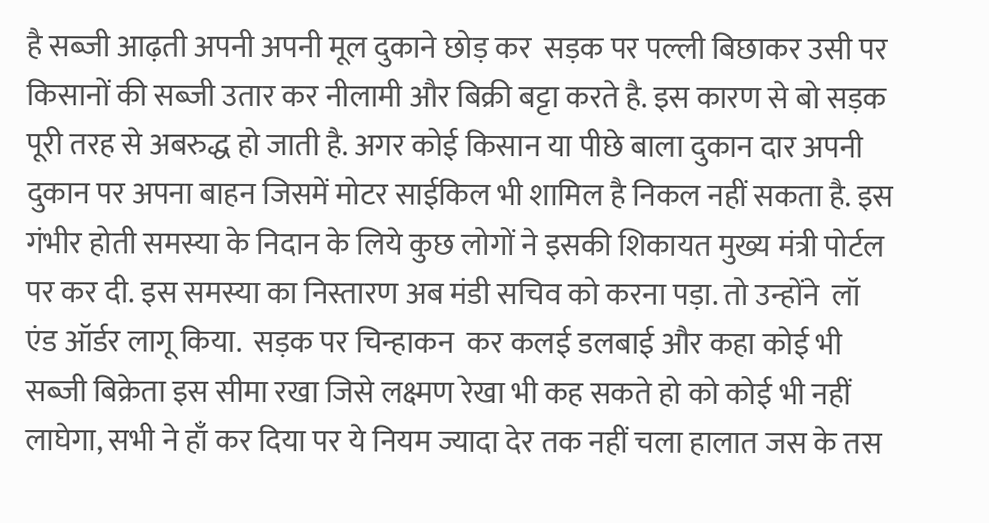है सब्जी आढ़ती अपनी अपनी मूल दुकाने छोड़ कर  सड़क पर पल्ली बिछाकर उसी पर किसानों की सब्जी उतार कर नीलामी और बिक्री बट्टा करते है. इस कारण से बो सड़क पूरी तरह से अबरुद्ध हो जाती है. अगर कोई किसान या पीछे बाला दुकान दार अपनी दुकान पर अपना बाहन जिसमें मोटर साईकिल भी शामिल है निकल नहीं सकता है. इस गंभीर होती समस्या के निदान के लिये कुछ लोगों ने इसकी शिकायत मुख्य मंत्री पोर्टल पर कर दी. इस समस्या का निस्तारण अब मंडी सचिव को करना पड़ा. तो उन्होंने  लॉ एंड ऑर्डर लागू किया.  सड़क पर चिन्हाकन  कर कलई डलबाई और कहा कोई भी सब्जी बिक्रेता इस सीमा रखा जिसे लक्ष्मण रेखा भी कह सकते हो को कोई भी नहीं लाघेगा, सभी ने हाँ कर दिया पर ये नियम ज्यादा देर तक नहीं चला हालात जस के तस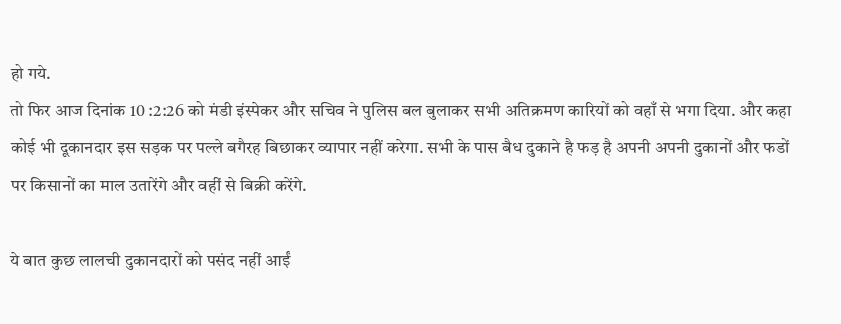हो गये.
तो फिर आज दिनांक 10 :2:26 को मंडी इंस्पेकर और सचिव ने पुलिस बल बुलाकर सभी अतिक्रमण कारियों को वहाँ से भगा दिया. और कहा कोई भी दूकानदार इस सड़क पर पल्ले बगैरह बिछाकर व्यापार नहीं करेगा. सभी के पास बैध दुकाने है फड़ है अपनी अपनी दुकानों और फडों पर किसानों का माल उतारेंगे और वहीं से बिक्री करेंगे.

ये बात कुछ लालची दुकानदारों को पसंद नहीं आईं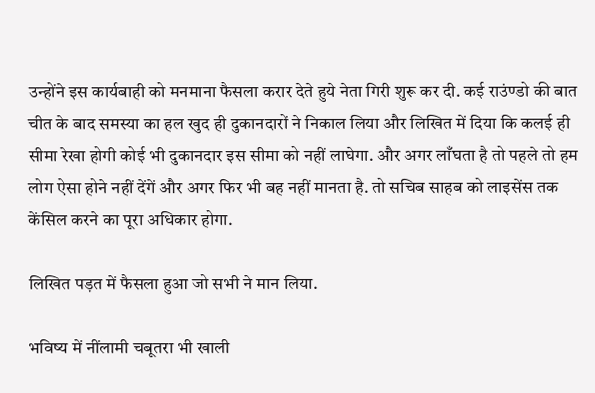उन्होंने इस कार्यबाही को मनमाना फैसला करार देते हुये नेता गिरी शुरू कर दी. कई राउंण्डो की बात चीत के बाद समस्या का हल खुद ही दुकानदारों ने निकाल लिया और लिखित में दिया कि कलई ही सीमा रेखा होगी कोई भी दुकानदार इस सीमा को नहीं लाघेगा. और अगर लाँघता है तो पहले तो हम लोग ऐसा होने नहीं देंगें और अगर फिर भी बह नहीं मानता है. तो सचिब साहब को लाइसेंस तक केंसिल करने का पूरा अधिकार होगा.

लिखित पड़त में फैसला हुआ जो सभी ने मान लिया.

भविष्य में नींलामी चबूतरा भी खाली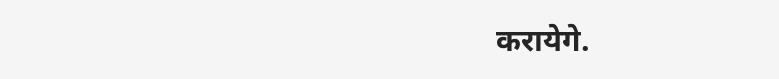करायेगे.